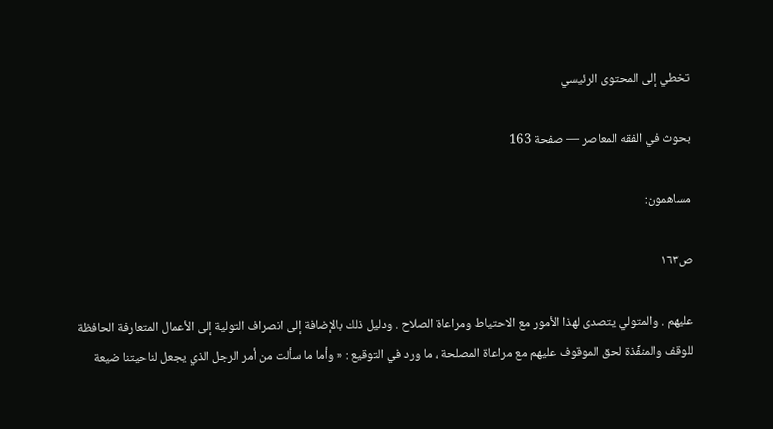تخطي إلى المحتوى الرئيسي

بحوث في الفقه المعاصر — صفحة 163

مساهمون:

ص١٦٣

عليهم . والمتولي يتصدى لهذا الأمور مع الاحتياط ومراعاة الصلاح . ودليل ذلك بالإضافة إلى انصراف التولية إلى الأعمال المتعارفة الحافظة للوقف والمنفِّذة لحق الموقوف عليهم مع مراعاة المصلحة ، ما ورد في التوقيع : « وأما ما سألت من أمر الرجل الذي يجعل لناحيتنا ضيعة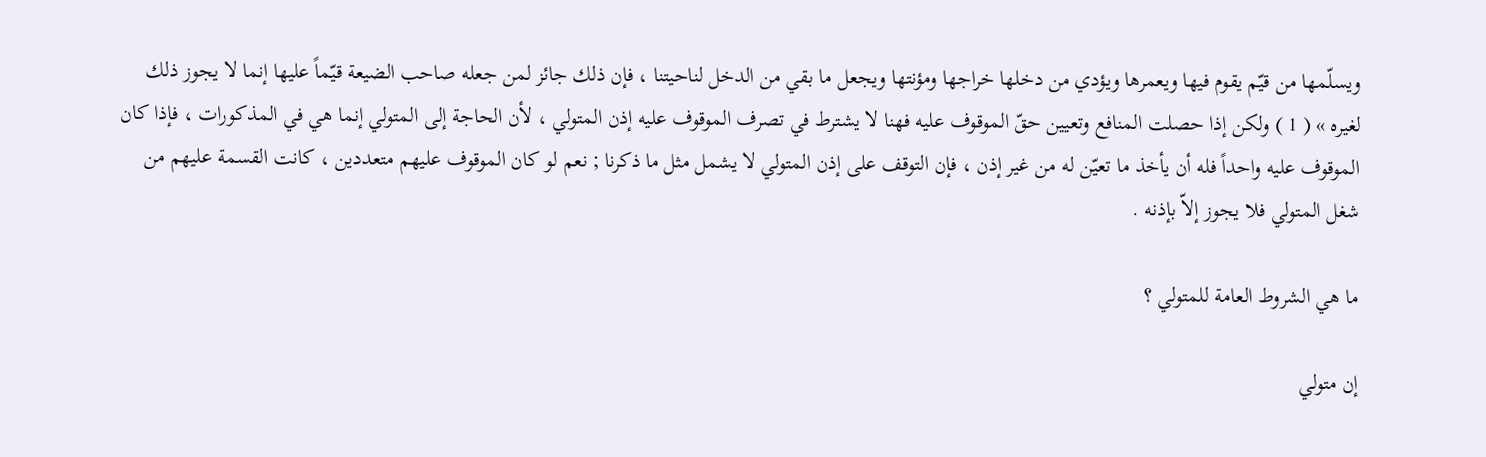ويسلّمها من قيّم يقوم فيها ويعمرها ويؤدي من دخلها خراجها ومؤنتها ويجعل ما بقي من الدخل لناحيتنا ، فإن ذلك جائز لمن جعله صاحب الضيعة قيّماً عليها إنما لا يجوز ذلك لغيره » ( 1 ) ولكن إذا حصلت المنافع وتعيين حقّ الموقوف عليه فهنا لا يشترط في تصرف الموقوف عليه إذن المتولي ، لأن الحاجة إلى المتولي إنما هي في المذكورات ، فإذا كان الموقوف عليه واحداً فله أن يأخذ ما تعيّن له من غير إذن ، فإن التوقف على إذن المتولي لا يشمل مثل ما ذكرنا ; نعم لو كان الموقوف عليهم متعددين ، كانت القسمة عليهم من شغل المتولي فلا يجوز إلاّ بإذنه .

ما هي الشروط العامة للمتولي ؟

إن متولي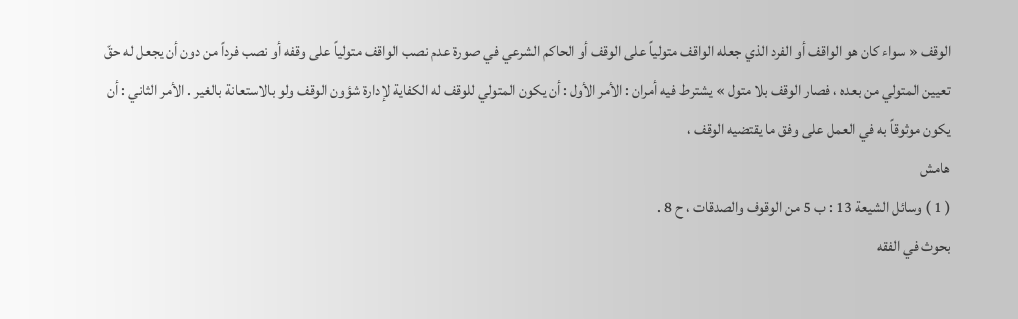الوقف « سواء كان هو الواقف أو الفرد الذي جعله الواقف متولياً على الوقف أو الحاكم الشرعي في صورة عدم نصب الواقف متولياً على وقفه أو نصب فرداً من دون أن يجعل له حقّ تعيين المتولي من بعده ، فصار الوقف بلا متول » يشترط فيه أمران : الأمر الأول : أن يكون المتولي للوقف له الكفاية لإدارة شؤون الوقف ولو بالاستعانة بالغير . الأمر الثاني : أن يكون موثوقاً به في العمل على وفق ما يقتضيه الوقف ،
هامش
( 1 ) وسائل الشيعة 13 : ب 5 من الوقوف والصدقات ، ح 8 .
بحوث في الفقه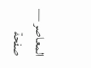المعاصر — صفحة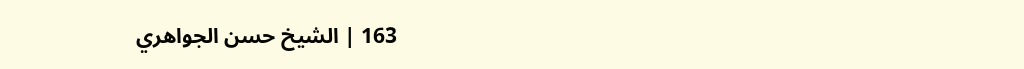163 | الشيخ حسن الجواهري